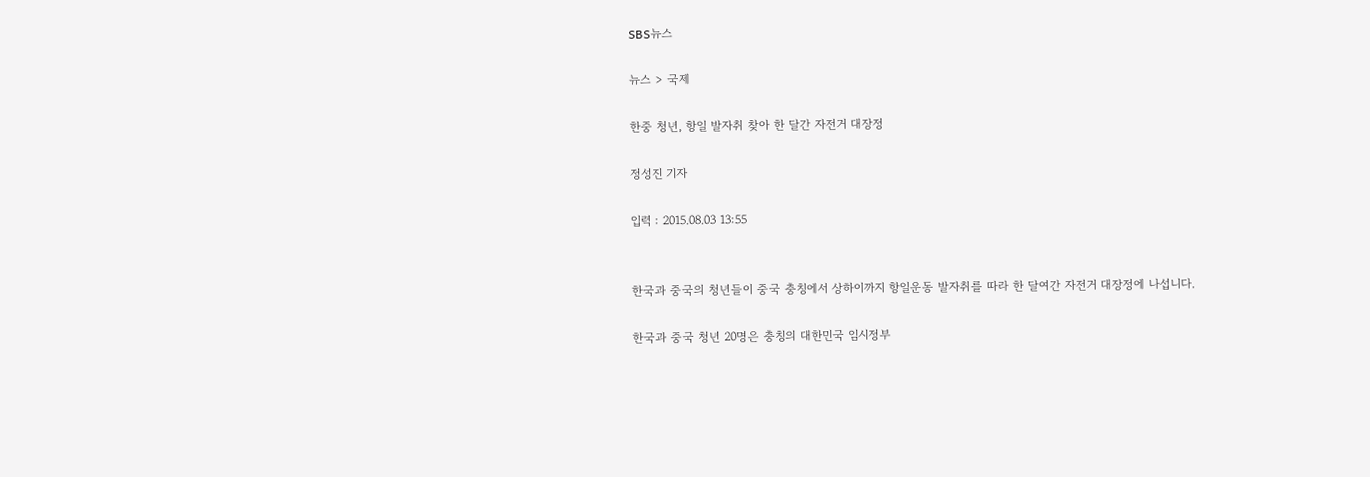SBS뉴스

뉴스 > 국제

한중 청년, 항일 발자취 찾아 한 달간 자전거 대장정

정성진 기자

입력 : 2015.08.03 13:55


한국과 중국의 청년들이 중국 충칭에서 상하이까지 항일운동 발자취를 따라 한 달여간 자전거 대장정에 나섭니다.

한국과 중국 청년 20명은 충칭의 대한민국 임시정부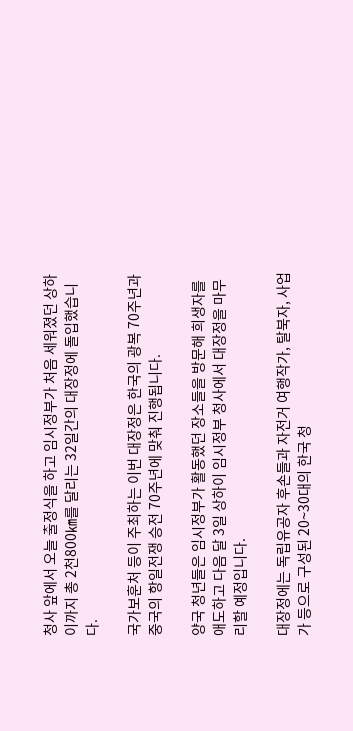청사 앞에서 오늘 출정식을 하고 임시정부가 처음 세워졌던 상하이까지 총 2천800㎞를 달리는 32일간의 대장정에 돌입했습니다.

국가보훈처 등이 주최하는 이번 대장정은 한국의 광복 70주년과 중국의 항일전쟁 승전 70주년에 맞춰 진행됩니다.

양국 청년들은 임시정부가 활동했던 장소들을 방문해 희생자를 애도하고 다음 달 3일 상하이 임시정부 청사에서 대장정을 마무리할 예정입니다.

대장정에는 독립유공자 후손들과 자전거 여행작가, 탈북자, 사업가 등으로 구성된 20∼30대의 한국 청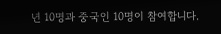년 10명과 중국인 10명이 참여합니다.